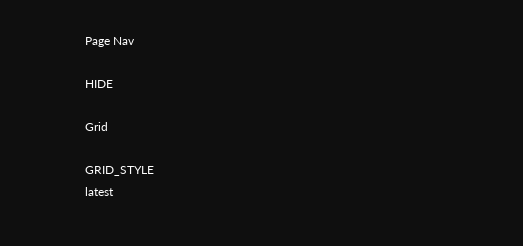Page Nav

HIDE

Grid

GRID_STYLE
latest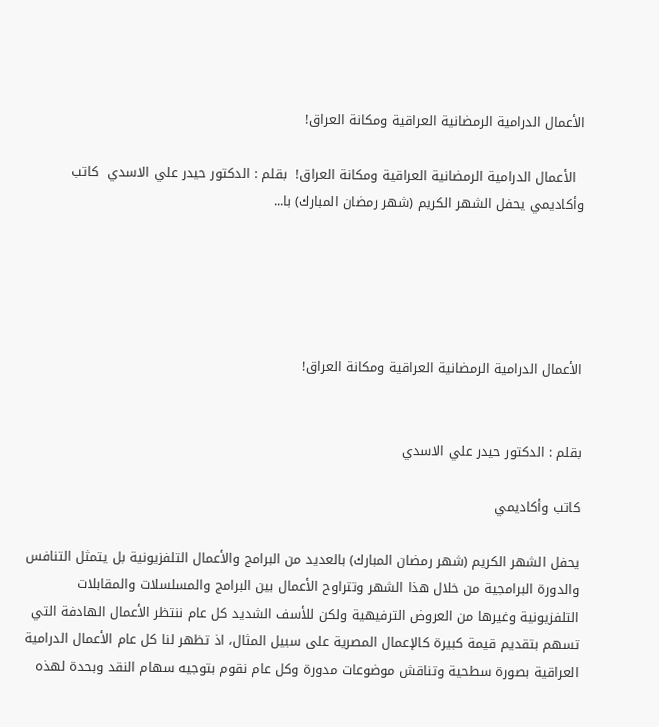الأعمال الدرامية الرمضانية العراقية ومكانة العراق!

  الأعمال الدرامية الرمضانية العراقية ومكانة العراق!  بقلم : الدكتور حيدر علي الاسدي  كاتب وأكاديمي يحفل الشهر الكريم (شهر رمضان المبارك) با...





الأعمال الدرامية الرمضانية العراقية ومكانة العراق!


بقلم : الدكتور حيدر علي الاسدي

كاتب وأكاديمي

يحفل الشهر الكريم (شهر رمضان المبارك) بالعديد من البرامج والأعمال التلفزيونية بل يتمثل التنافس والدورة البرامجية من خلال هذا الشهر وتتراوح الأعمال بين البرامج والمسلسلات والمقابلات التلفزيونية وغيرها من العروض الترفيهية ولكن للأسف الشديد كل عام ننتظر الأعمال الهادفة التي تسهم بتقديم قيمة كبيرة كالإعمال المصرية على سبيل المثال، اذ تظهر لنا كل عام الأعمال الدرامية العراقية بصورة سطحية وتناقش موضوعات مدورة وكل عام نقوم بتوجيه سهام النقد وبحدة لهذه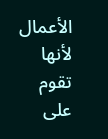الأعمال لأنها تقوم على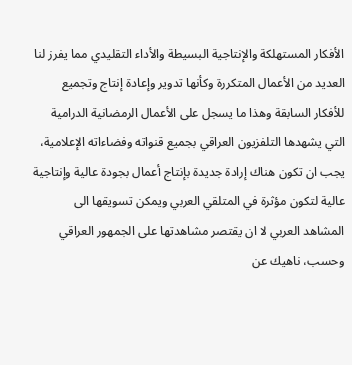الأفكار المستهلكة والإنتاجية البسيطة والأداء التقليدي مما يفرز لنا العديد من الأعمال المتكررة وكأنها تدوير وإعادة إنتاج وتجميع للأفكار السابقة وهذا ما يسجل على الأعمال الرمضانية الدرامية التي يشهدها التلفزيون العراقي بجميع قنواته وفضاءاته الإعلامية، يجب ان تكون هناك إرادة جديدة بإنتاج أعمال بجودة عالية وإنتاجية عالية لتكون مؤثرة في المتلقي العربي ويمكن تسويقها الى المشاهد العربي لا ان يقتصر مشاهدتها على الجمهور العراقي وحسب، ناهيك عن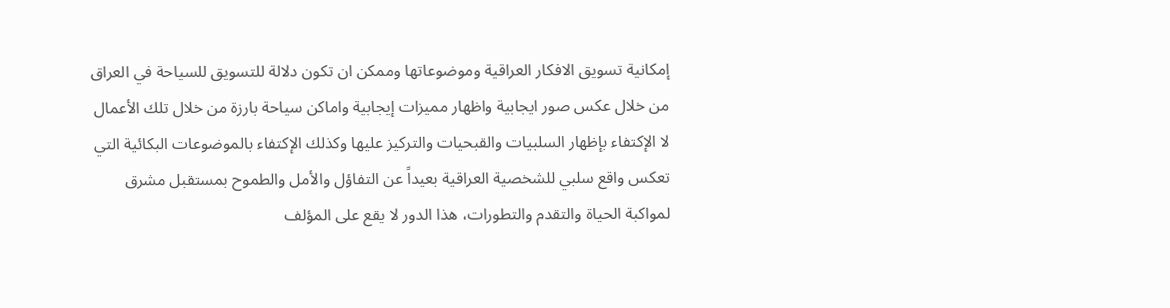إمكانية تسويق الافكار العراقية وموضوعاتها وممكن ان تكون دلالة للتسويق للسياحة في العراق من خلال عكس صور ايجابية واظهار مميزات إيجابية واماكن سياحة بارزة من خلال تلك الأعمال لا الإكتفاء بإظهار السلبيات والقبحيات والتركيز عليها وكذلك الإكتفاء بالموضوعات البكائية التي تعكس واقع سلبي للشخصية العراقية بعيداً عن التفاؤل والأمل والطموح بمستقبل مشرق لمواكبة الحياة والتقدم والتطورات، هذا الدور لا يقع على المؤلف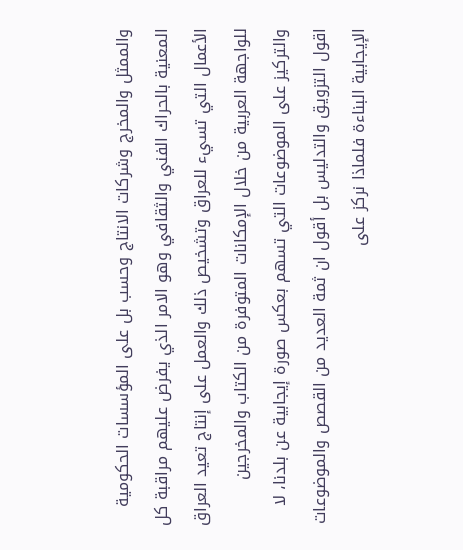والممثل والمخرج وشركات الانتاج وحسب بل على المؤسسات الحكومية المعنية بالحراك الفني والثقافي وهو الامر الذي يفرض عليهم مراقبة كل الأعمال التي تسيء للعراق وتشخيص ذلك والعمل على إنتاج تعيد العراق للواجهة العربية من خلال الإمكانات المتوفرة من الكتاب والمخرجين والتركيز على الموضوعات التي تسهم بعكس صورة إيجابية عن بلدنا، لا اقول التزويق والتدليس بل أقول ان ثمة العديد من القصص والموضوعات الإيجابية البناءة فلماذا نركز على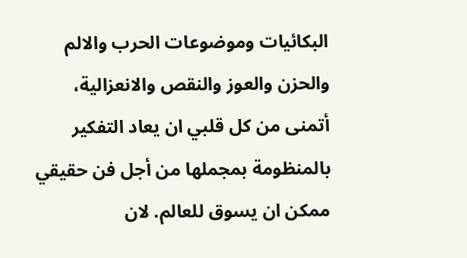البكائيات وموضوعات الحرب والالم والحزن والعوز والنقص والانعزالية، أتمنى من كل قلبي ان يعاد التفكير بالمنظومة بمجملها من أجل فن حقيقي ممكن ان يسوق للعالم. لان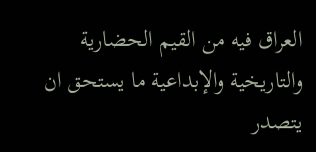العراق فيه من القيم الحضارية والتاريخية والإبداعية ما يستحق ان يتصدر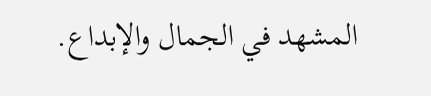المشهد في الجمال والإبداع.